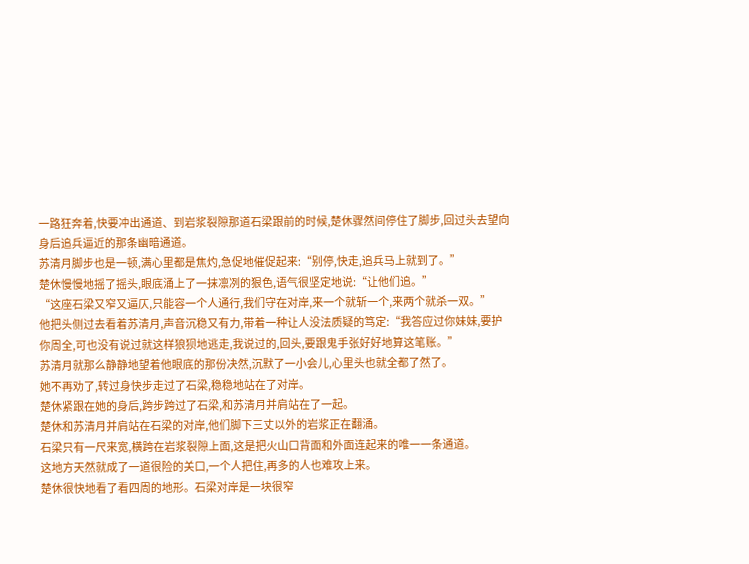一路狂奔着,快要冲出通道、到岩浆裂隙那道石梁跟前的时候,楚休骤然间停住了脚步,回过头去望向身后追兵逼近的那条幽暗通道。
苏清月脚步也是一顿,满心里都是焦灼,急促地催促起来:“别停,快走,追兵马上就到了。”
楚休慢慢地摇了摇头,眼底涌上了一抹凛冽的狠色,语气很坚定地说:“让他们追。”
“这座石梁又窄又逼仄,只能容一个人通行,我们守在对岸,来一个就斩一个,来两个就杀一双。”
他把头侧过去看着苏清月,声音沉稳又有力,带着一种让人没法质疑的笃定:“我答应过你妹妹,要护你周全,可也没有说过就这样狼狈地逃走,我说过的,回头,要跟鬼手张好好地算这笔账。”
苏清月就那么静静地望着他眼底的那份决然,沉默了一小会儿,心里头也就全都了然了。
她不再劝了,转过身快步走过了石梁,稳稳地站在了对岸。
楚休紧跟在她的身后,跨步跨过了石梁,和苏清月并肩站在了一起。
楚休和苏清月并肩站在石梁的对岸,他们脚下三丈以外的岩浆正在翻涌。
石梁只有一尺来宽,横跨在岩浆裂隙上面,这是把火山口背面和外面连起来的唯一一条通道。
这地方天然就成了一道很险的关口,一个人把住,再多的人也难攻上来。
楚休很快地看了看四周的地形。石梁对岸是一块很窄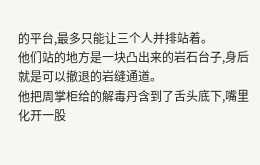的平台,最多只能让三个人并排站着。
他们站的地方是一块凸出来的岩石台子,身后就是可以撤退的岩缝通道。
他把周掌柜给的解毒丹含到了舌头底下,嘴里化开一股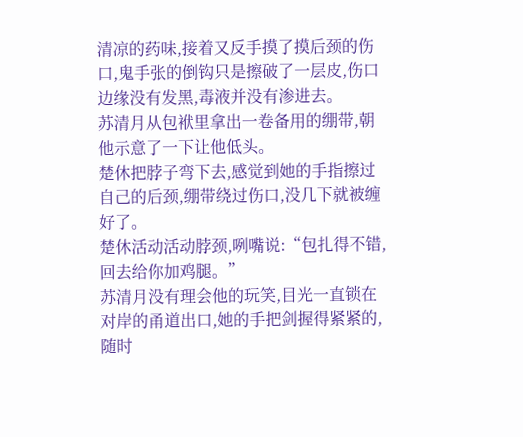清凉的药味,接着又反手摸了摸后颈的伤口,鬼手张的倒钩只是擦破了一层皮,伤口边缘没有发黑,毒液并没有渗进去。
苏清月从包袱里拿出一卷备用的绷带,朝他示意了一下让他低头。
楚休把脖子弯下去,感觉到她的手指擦过自己的后颈,绷带绕过伤口,没几下就被缠好了。
楚休活动活动脖颈,咧嘴说:“包扎得不错,回去给你加鸡腿。”
苏清月没有理会他的玩笑,目光一直锁在对岸的甬道出口,她的手把剑握得紧紧的,随时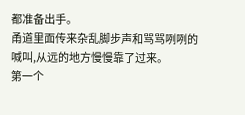都准备出手。
甬道里面传来杂乱脚步声和骂骂咧咧的喊叫,从远的地方慢慢靠了过来。
第一个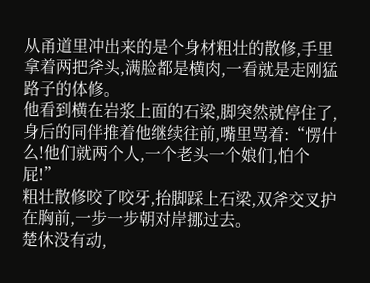从甬道里冲出来的是个身材粗壮的散修,手里拿着两把斧头,满脸都是横肉,一看就是走刚猛路子的体修。
他看到横在岩浆上面的石梁,脚突然就停住了,身后的同伴推着他继续往前,嘴里骂着:“愣什么!他们就两个人,一个老头一个娘们,怕个屁!”
粗壮散修咬了咬牙,抬脚踩上石梁,双斧交叉护在胸前,一步一步朝对岸挪过去。
楚休没有动,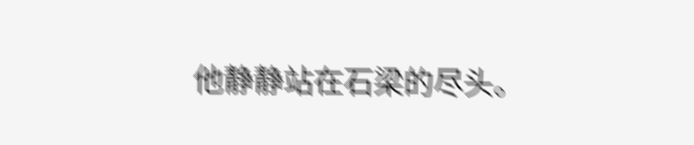他静静站在石梁的尽头。